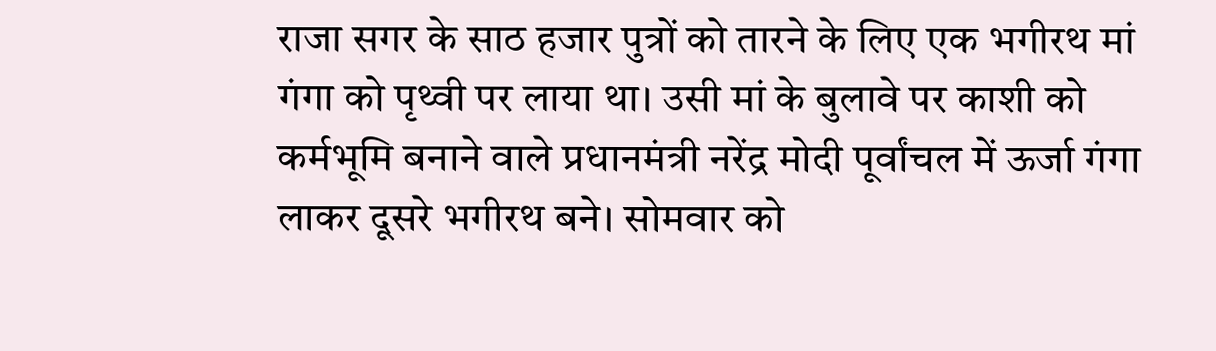राजा सगर के साठ हजार पुत्रों को तारने के लिए एक भगीरथ मां गंगा को पृथ्वी पर लाया था। उसी मां के बुलावे पर काशी को कर्मभूमि बनाने वाले प्रधानमंत्री नरेंद्र मोदी पूर्वांचल में ऊर्जा गंगा लाकर दूसरे भगीरथ बने। सोमवार को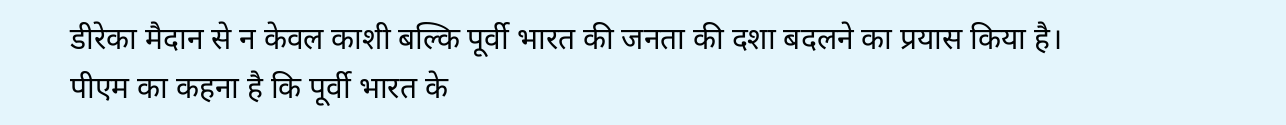डीरेका मैदान से न केवल काशी बल्कि पूर्वी भारत की जनता की दशा बदलने का प्रयास किया है।
पीएम का कहना है कि पूर्वी भारत के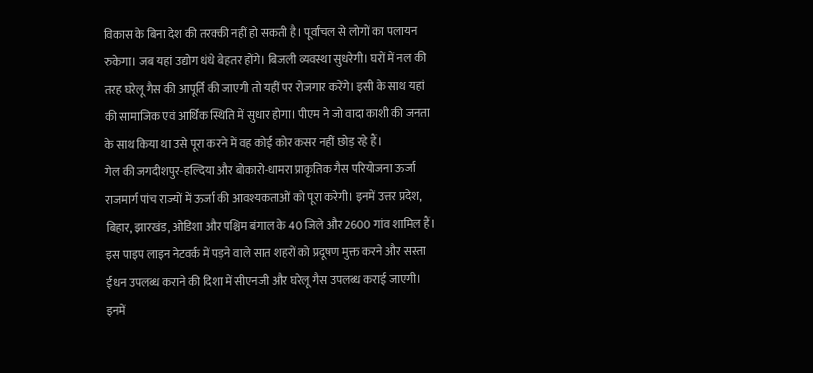विकास के बिना देश की तरक्की नहीं हो सकती है। पूर्वांचल से लोगों का पलायन रुकेगा। जब यहां उद्योग धंधे बेहतर होंगे। बिजली व्यवस्था सुधरेगी। घरों में नल की तरह घरेलू गैस की आपूर्ति की जाएगी तो यहीं पर रोजगार करेंगे। इसी के साथ यहां की सामाजिक एवं आर्थिक स्थिति में सुधार होगा। पीएम ने जो वादा काशी की जनता के साथ किया था उसे पूरा करने में वह कोई कोर कसर नहीं छोड़ रहे हैं।
गेल की जगदीशपुर-हल्दिया और बोकारो-धामरा प्राकृतिक गैस परियोजना ऊर्जा राजमार्ग पांच राज्यों में ऊर्जा की आवश्यकताओं को पूरा करेगी। इनमें उत्तर प्रदेश, बिहार, झारखंड, ओडिशा और पश्चिम बंगाल के 40 जिले और 2600 गांव शामिल हैं। इस पाइप लाइन नेटवर्क में पड़ने वाले सात शहरों को प्रदूषण मुक्त करने और सस्ता ईधन उपलब्ध कराने की दिशा में सीएनजी और घरेलू गैस उपलब्ध कराई जाएगी। इनमें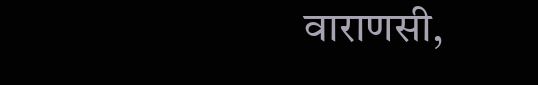वाराणसी,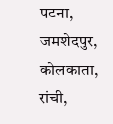पटना, जमशेदपुर, कोलकाता, रांची,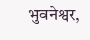भुवनेश्वर,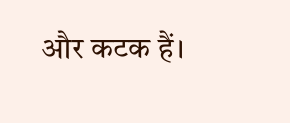और कटक हैं।